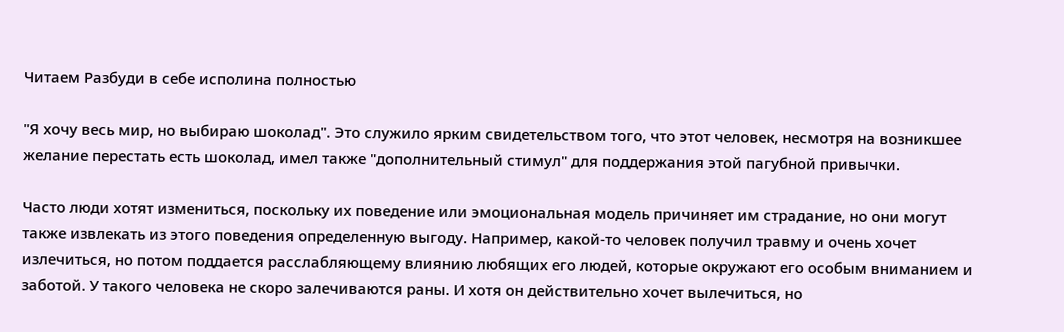Читаем Разбуди в себе исполина полностью

"Я хочу весь мир, но выбираю шоколад". Это служило ярким свидетельством того, что этот человек, несмотря на возникшее желание перестать есть шоколад, имел также "дополнительный стимул" для поддержания этой пагубной привычки.

Часто люди хотят измениться, поскольку их поведение или эмоциональная модель причиняет им страдание, но они могут также извлекать из этого поведения определенную выгоду. Например, какой-то человек получил травму и очень хочет излечиться, но потом поддается расслабляющему влиянию любящих его людей, которые окружают его особым вниманием и заботой. У такого человека не скоро залечиваются раны. И хотя он действительно хочет вылечиться, но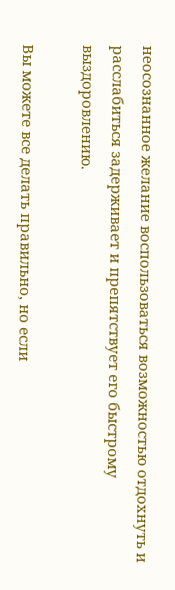неосознанное желание воспользоваться возможностью отдохнуть и расслабиться задерживает и препятствует его быстрому выздоровлению.

Вы можете все делать правильно, но если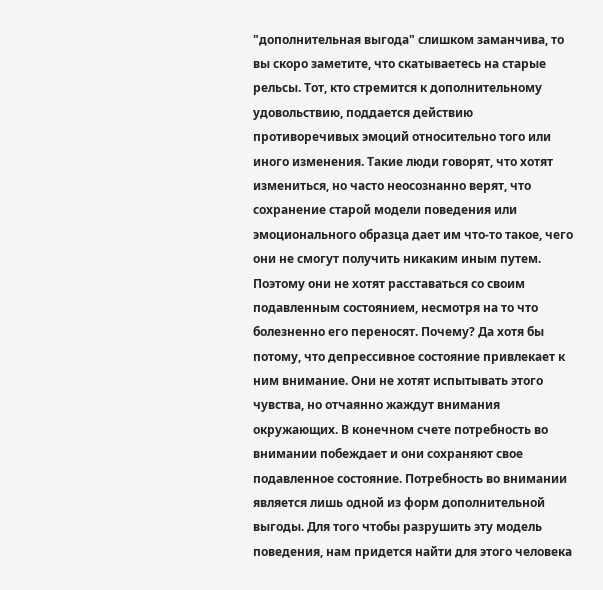"дополнительная выгода" слишком заманчива, то вы скоро заметите, что скатываетесь на старые рельсы. Тот, кто стремится к дополнительному удовольствию, поддается действию противоречивых эмоций относительно того или иного изменения. Такие люди говорят, что хотят измениться, но часто неосознанно верят, что сохранение старой модели поведения или эмоционального образца дает им что-то такое, чего они не смогут получить никаким иным путем. Поэтому они не хотят расставаться со своим подавленным состоянием, несмотря на то что болезненно его переносят. Почему? Да хотя бы потому, что депрессивное состояние привлекает к ним внимание. Они не хотят испытывать этого чувства, но отчаянно жаждут внимания окружающих. В конечном счете потребность во внимании побеждает и они сохраняют свое подавленное состояние. Потребность во внимании является лишь одной из форм дополнительной выгоды. Для того чтобы разрушить эту модель поведения, нам придется найти для этого человека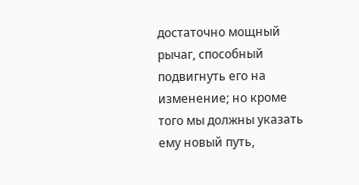достаточно мощный рычаг, способный подвигнуть его на изменение; но кроме того мы должны указать ему новый путь,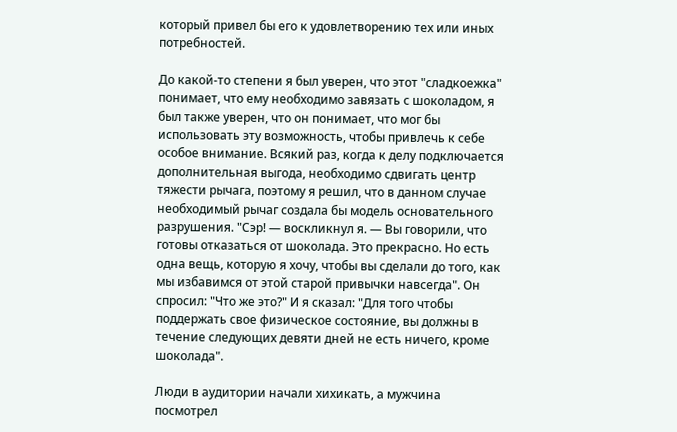который привел бы его к удовлетворению тех или иных потребностей.

До какой-то степени я был уверен, что этот "сладкоежка" понимает, что ему необходимо завязать с шоколадом, я был также уверен, что он понимает, что мог бы использовать эту возможность, чтобы привлечь к себе особое внимание. Всякий раз, когда к делу подключается дополнительная выгода, необходимо сдвигать центр тяжести рычага, поэтому я решил, что в данном случае необходимый рычаг создала бы модель основательного разрушения. "Сэр! — воскликнул я. — Вы говорили, что готовы отказаться от шоколада. Это прекрасно. Но есть одна вещь, которую я хочу, чтобы вы сделали до того, как мы избавимся от этой старой привычки навсегда". Он спросил: "Что же это?" И я сказал: "Для того чтобы поддержать свое физическое состояние, вы должны в течение следующих девяти дней не есть ничего, кроме шоколада".

Люди в аудитории начали хихикать, а мужчина посмотрел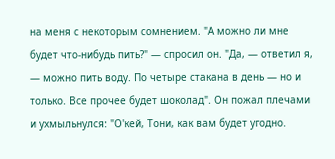на меня с некоторым сомнением. "А можно ли мне будет что-нибудь пить?" — спросил он. "Да, — ответил я, — можно пить воду. По четыре стакана в день — но и только. Все прочее будет шоколад". Он пожал плечами и ухмыльнулся: "О'кей, Тони, как вам будет угодно.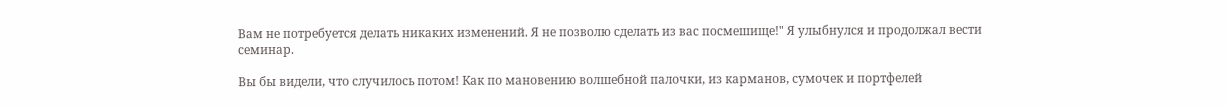Вам не потребуется делать никаких изменений. Я не позволю сделать из вас посмешище!" Я улыбнулся и продолжал вести семинар.

Вы бы видели, что случилось потом! Как по мановению волшебной палочки, из карманов, сумочек и портфелей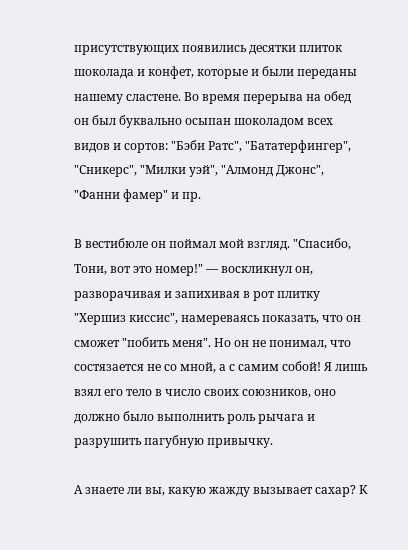присутствующих появились десятки плиток шоколада и конфет, которые и были переданы нашему сластене. Во время перерыва на обед он был буквально осыпан шоколадом всех видов и сортов: "Бэби Ратс", "Бататерфингер", "Сникерс", "Милки уэй", "Алмонд Джонс", "Фанни фамер" и пр.

В вестибюле он поймал мой взгляд. "Спасибо, Тони, вот это номер!" — воскликнул он, разворачивая и запихивая в рот плитку "Хершиз киссис", намереваясь показать, что он сможет "побить меня". Но он не понимал, что состязается не со мной, а с самим собой! Я лишь взял его тело в число своих союзников, оно должно было выполнить роль рычага и разрушить пагубную привычку.

А знаете ли вы, какую жажду вызывает сахар? К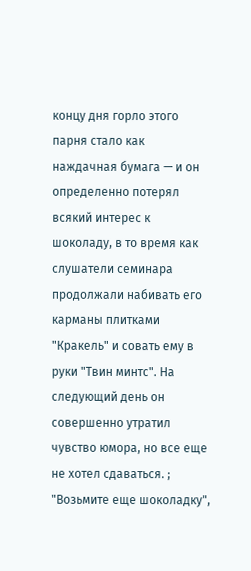концу дня горло этого парня стало как наждачная бумага — и он определенно потерял всякий интерес к шоколаду, в то время как слушатели семинара продолжали набивать его карманы плитками "Кракель" и совать ему в руки "Твин минтс". На следующий день он совершенно утратил чувство юмора, но все еще не хотел сдаваться. ; "Возьмите еще шоколадку",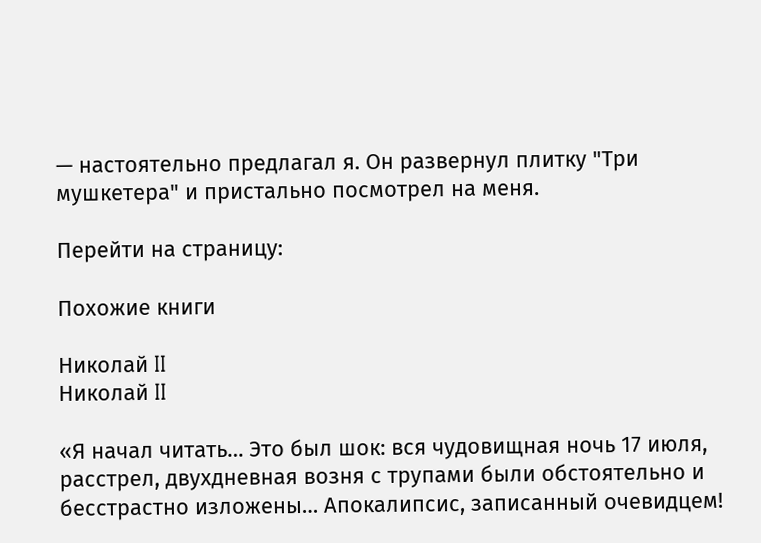— настоятельно предлагал я. Он развернул плитку "Три мушкетера" и пристально посмотрел на меня.

Перейти на страницу:

Похожие книги

Николай II
Николай II

«Я начал читать… Это был шок: вся чудовищная ночь 17 июля, расстрел, двухдневная возня с трупами были обстоятельно и бесстрастно изложены… Апокалипсис, записанный очевидцем!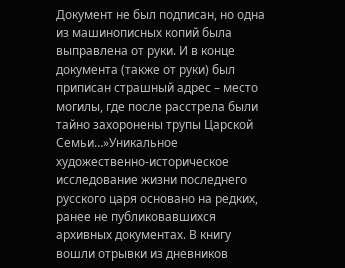Документ не был подписан, но одна из машинописных копий была выправлена от руки. И в конце документа (также от руки) был приписан страшный адрес – место могилы, где после расстрела были тайно захоронены трупы Царской Семьи…»Уникальное художественно-историческое исследование жизни последнего русского царя основано на редких, ранее не публиковавшихся архивных документах. В книгу вошли отрывки из дневников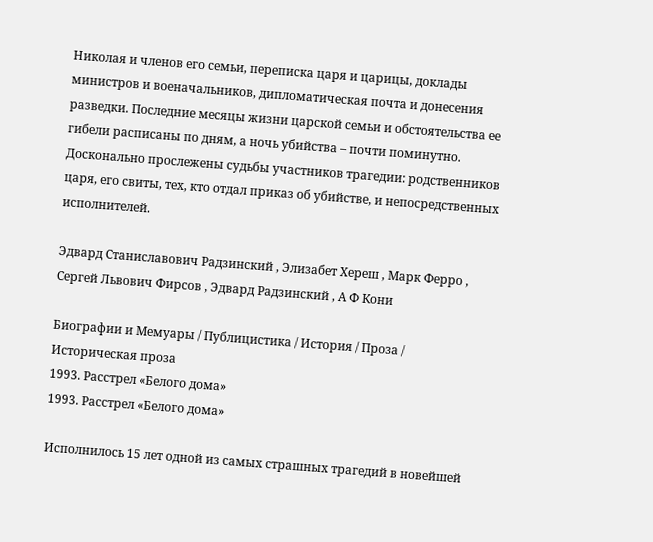Николая и членов его семьи, переписка царя и царицы, доклады министров и военачальников, дипломатическая почта и донесения разведки. Последние месяцы жизни царской семьи и обстоятельства ее гибели расписаны по дням, а ночь убийства – почти поминутно. Досконально прослежены судьбы участников трагедии: родственников царя, его свиты, тех, кто отдал приказ об убийстве, и непосредственных исполнителей.

Эдвард Станиславович Радзинский , Элизабет Хереш , Марк Ферро , Сергей Львович Фирсов , Эдвард Радзинский , А Ф Кони

Биографии и Мемуары / Публицистика / История / Проза / Историческая проза
1993. Расстрел «Белого дома»
1993. Расстрел «Белого дома»

Исполнилось 15 лет одной из самых страшных трагедий в новейшей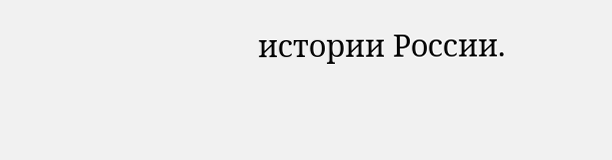истории России.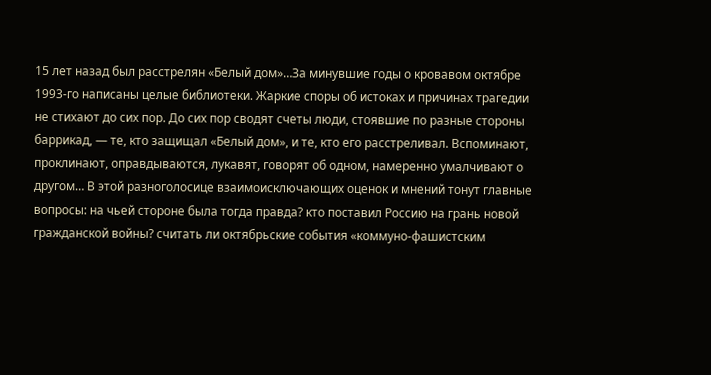15 лет назад был расстрелян «Белый дом»…За минувшие годы о кровавом октябре 1993-го написаны целые библиотеки. Жаркие споры об истоках и причинах трагедии не стихают до сих пор. До сих пор сводят счеты люди, стоявшие по разные стороны баррикад, — те, кто защищал «Белый дом», и те, кто его расстреливал. Вспоминают, проклинают, оправдываются, лукавят, говорят об одном, намеренно умалчивают о другом… В этой разноголосице взаимоисключающих оценок и мнений тонут главные вопросы: на чьей стороне была тогда правда? кто поставил Россию на грань новой гражданской войны? считать ли октябрьские события «коммуно-фашистским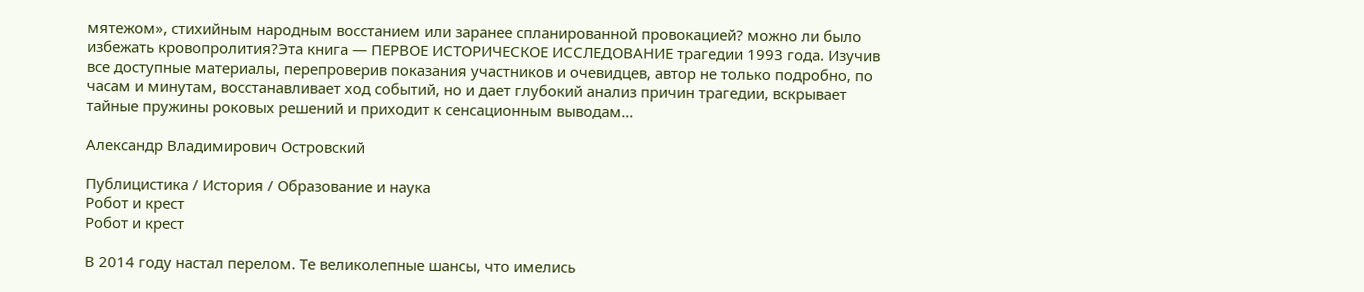мятежом», стихийным народным восстанием или заранее спланированной провокацией? можно ли было избежать кровопролития?Эта книга — ПЕРВОЕ ИСТОРИЧЕСКОЕ ИССЛЕДОВАНИЕ трагедии 1993 года. Изучив все доступные материалы, перепроверив показания участников и очевидцев, автор не только подробно, по часам и минутам, восстанавливает ход событий, но и дает глубокий анализ причин трагедии, вскрывает тайные пружины роковых решений и приходит к сенсационным выводам…

Александр Владимирович Островский

Публицистика / История / Образование и наука
Робот и крест
Робот и крест

В 2014 году настал перелом. Те великолепные шансы, что имелись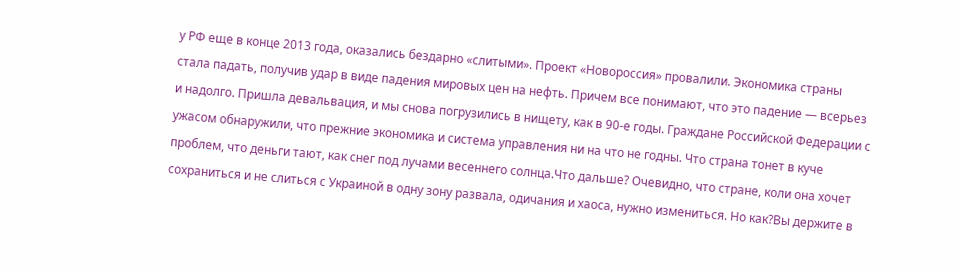у РФ еще в конце 2013 года, оказались бездарно «слитыми». Проект «Новороссия» провалили. Экономика страны стала падать, получив удар в виде падения мировых цен на нефть. Причем все понимают, что это падение — всерьез и надолго. Пришла девальвация, и мы снова погрузились в нищету, как в 90-е годы. Граждане Российской Федерации с ужасом обнаружили, что прежние экономика и система управления ни на что не годны. Что страна тонет в куче проблем, что деньги тают, как снег под лучами весеннего солнца.Что дальше? Очевидно, что стране, коли она хочет сохраниться и не слиться с Украиной в одну зону развала, одичания и хаоса, нужно измениться. Но как?Вы держите в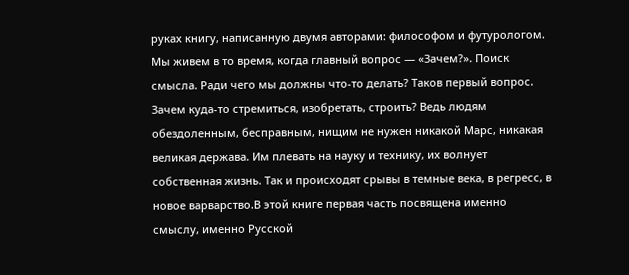руках книгу, написанную двумя авторами: философом и футурологом. Мы живем в то время, когда главный вопрос — «Зачем?». Поиск смысла. Ради чего мы должны что-то делать? Таков первый вопрос. Зачем куда-то стремиться, изобретать, строить? Ведь людям обездоленным, бесправным, нищим не нужен никакой Марс, никакая великая держава. Им плевать на науку и технику, их волнует собственная жизнь. Так и происходят срывы в темные века, в регресс, в новое варварство.В этой книге первая часть посвящена именно смыслу, именно Русской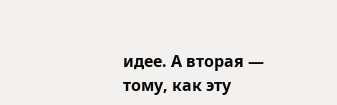идее. А вторая — тому, как эту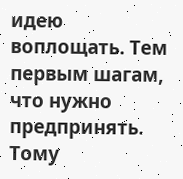идею воплощать. Тем первым шагам, что нужно предпринять. Тому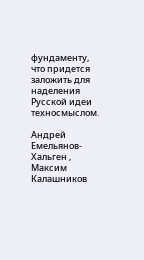фундаменту, что придется заложить для наделения Русской идеи техносмыслом.

Андрей Емельянов-Хальген , Максим Калашников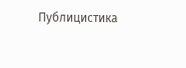Публицистика